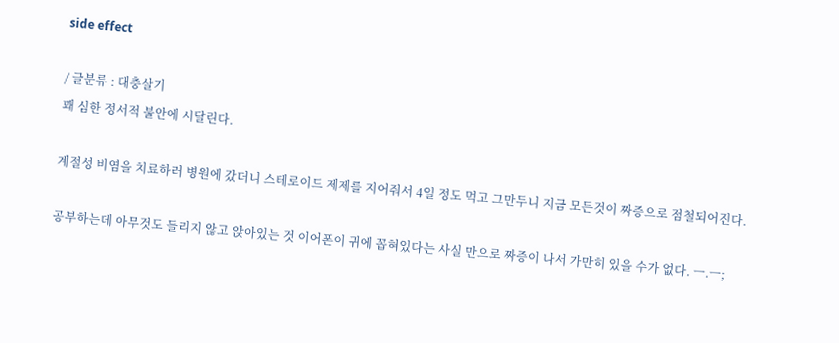side effect

/ 글분류 : 대충살기
꽤 심한 정서적 불안에 시달린다.

계절성 비염을 치료하러 병원에 갔더니 스테로이드 제제를 지어줘서 4일 정도 먹고 그만두니 지금 모든것이 짜증으로 점철되어진다.

공부하는데 아무것도 들리지 않고 앉아있는 것 이어폰이 귀에 꼽혀있다는 사실 만으로 짜증이 나서 가만히 있을 수가 없다. ㅡ.ㅡ;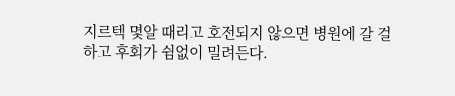지르텍 몇알 때리고 호전되지 않으면 병원에 갈 걸 하고 후회가 쉼없이 밀려든다.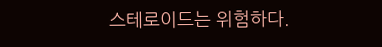스테로이드는 위험하다.